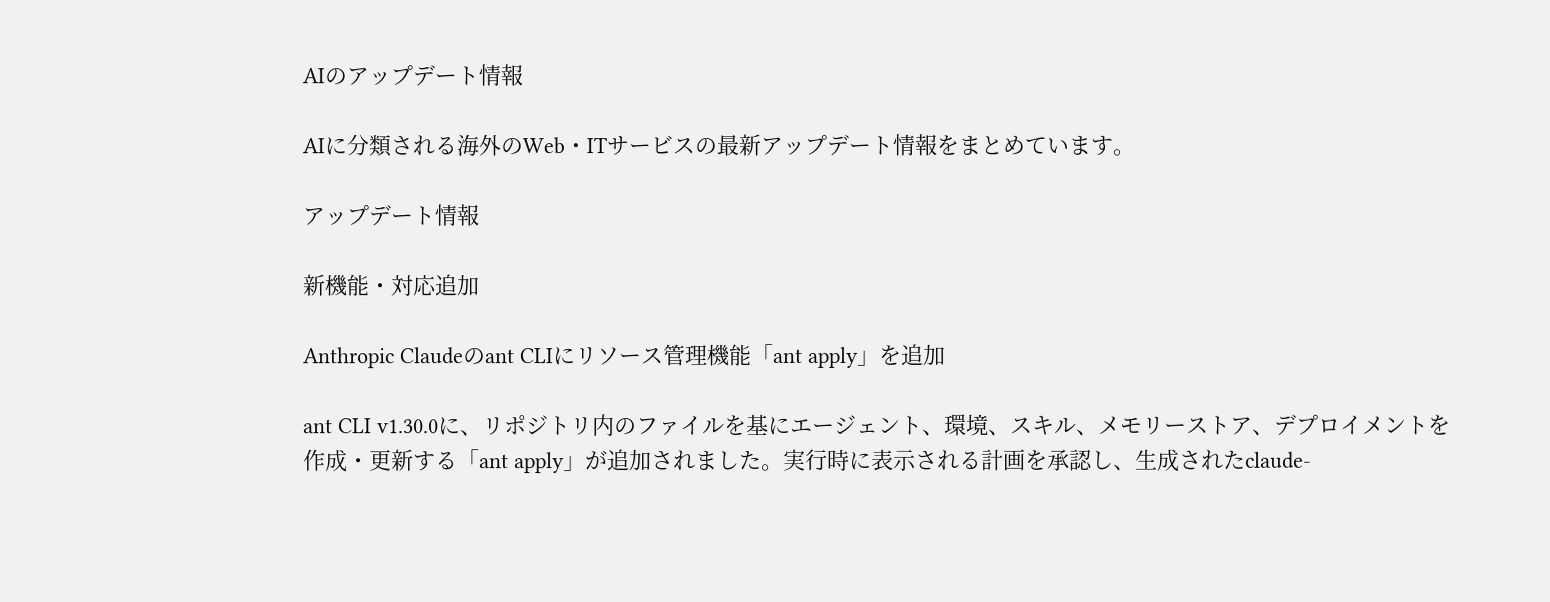AIのアップデート情報

AIに分類される海外のWeb・ITサービスの最新アップデート情報をまとめています。

アップデート情報

新機能・対応追加

Anthropic Claudeのant CLIにリソース管理機能「ant apply」を追加

ant CLI v1.30.0に、リポジトリ内のファイルを基にエージェント、環境、スキル、メモリーストア、デプロイメントを作成・更新する「ant apply」が追加されました。実行時に表示される計画を承認し、生成されたclaude-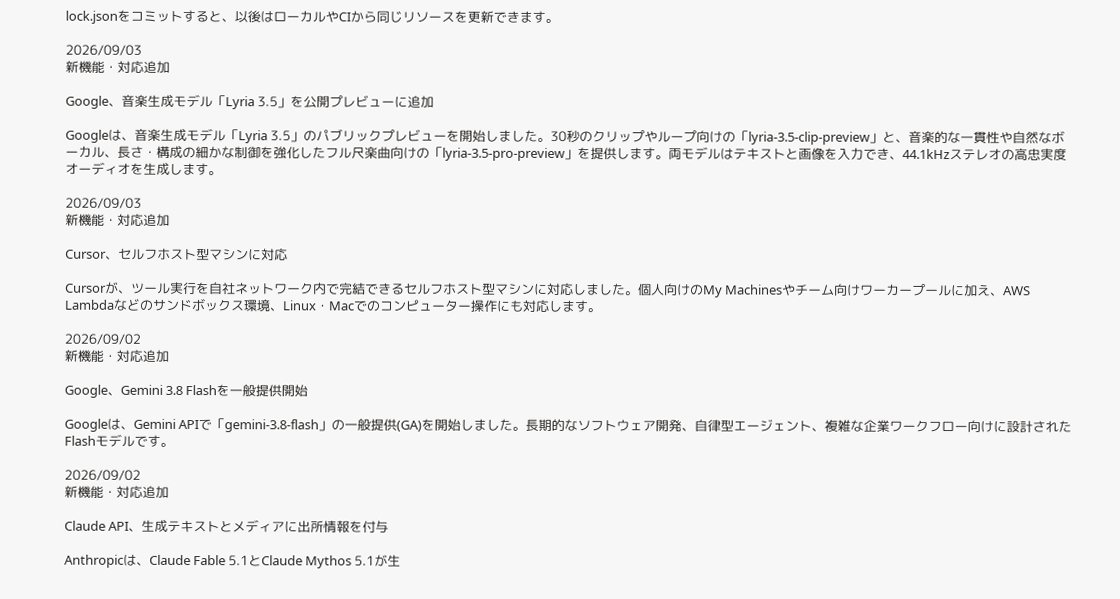lock.jsonをコミットすると、以後はローカルやCIから同じリソースを更新できます。

2026/09/03
新機能・対応追加

Google、音楽生成モデル「Lyria 3.5」を公開プレビューに追加

Googleは、音楽生成モデル「Lyria 3.5」のパブリックプレビューを開始しました。30秒のクリップやループ向けの「lyria-3.5-clip-preview」と、音楽的な一貫性や自然なボーカル、長さ・構成の細かな制御を強化したフル尺楽曲向けの「lyria-3.5-pro-preview」を提供します。両モデルはテキストと画像を入力でき、44.1kHzステレオの高忠実度オーディオを生成します。

2026/09/03
新機能・対応追加

Cursor、セルフホスト型マシンに対応

Cursorが、ツール実行を自社ネットワーク内で完結できるセルフホスト型マシンに対応しました。個人向けのMy Machinesやチーム向けワーカープールに加え、AWS Lambdaなどのサンドボックス環境、Linux・Macでのコンピューター操作にも対応します。

2026/09/02
新機能・対応追加

Google、Gemini 3.8 Flashを一般提供開始

Googleは、Gemini APIで「gemini-3.8-flash」の一般提供(GA)を開始しました。長期的なソフトウェア開発、自律型エージェント、複雑な企業ワークフロー向けに設計されたFlashモデルです。

2026/09/02
新機能・対応追加

Claude API、生成テキストとメディアに出所情報を付与

Anthropicは、Claude Fable 5.1とClaude Mythos 5.1が生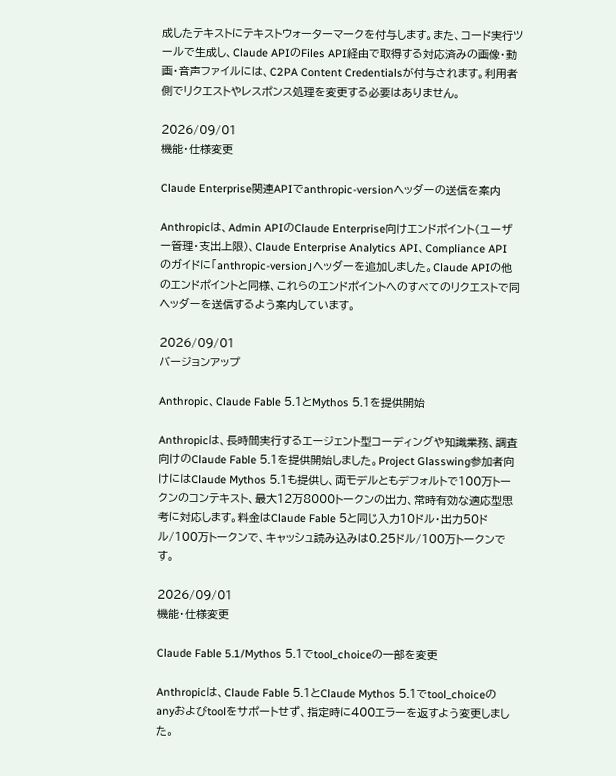成したテキストにテキストウォーターマークを付与します。また、コード実行ツールで生成し、Claude APIのFiles API経由で取得する対応済みの画像・動画・音声ファイルには、C2PA Content Credentialsが付与されます。利用者側でリクエストやレスポンス処理を変更する必要はありません。

2026/09/01
機能・仕様変更

Claude Enterprise関連APIでanthropic-versionヘッダーの送信を案内

Anthropicは、Admin APIのClaude Enterprise向けエンドポイント(ユーザー管理・支出上限)、Claude Enterprise Analytics API、Compliance APIのガイドに「anthropic-version」ヘッダーを追加しました。Claude APIの他のエンドポイントと同様、これらのエンドポイントへのすべてのリクエストで同ヘッダーを送信するよう案内しています。

2026/09/01
バージョンアップ

Anthropic、Claude Fable 5.1とMythos 5.1を提供開始

Anthropicは、長時間実行するエージェント型コーディングや知識業務、調査向けのClaude Fable 5.1を提供開始しました。Project Glasswing参加者向けにはClaude Mythos 5.1も提供し、両モデルともデフォルトで100万トークンのコンテキスト、最大12万8000トークンの出力、常時有効な適応型思考に対応します。料金はClaude Fable 5と同じ入力10ドル・出力50ドル/100万トークンで、キャッシュ読み込みは0.25ドル/100万トークンです。

2026/09/01
機能・仕様変更

Claude Fable 5.1/Mythos 5.1でtool_choiceの一部を変更

Anthropicは、Claude Fable 5.1とClaude Mythos 5.1でtool_choiceのanyおよびtoolをサポートせず、指定時に400エラーを返すよう変更しました。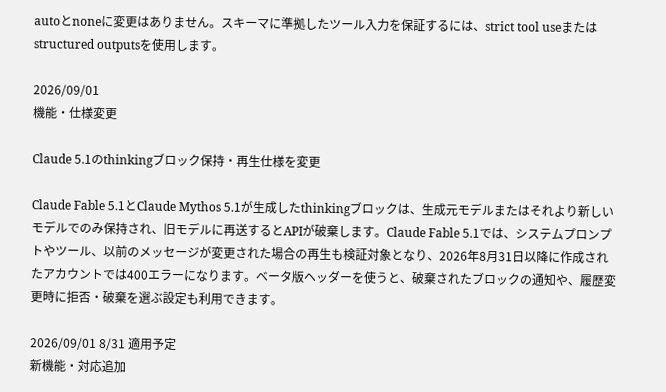autoとnoneに変更はありません。スキーマに準拠したツール入力を保証するには、strict tool useまたはstructured outputsを使用します。

2026/09/01
機能・仕様変更

Claude 5.1のthinkingブロック保持・再生仕様を変更

Claude Fable 5.1とClaude Mythos 5.1が生成したthinkingブロックは、生成元モデルまたはそれより新しいモデルでのみ保持され、旧モデルに再送するとAPIが破棄します。Claude Fable 5.1では、システムプロンプトやツール、以前のメッセージが変更された場合の再生も検証対象となり、2026年8月31日以降に作成されたアカウントでは400エラーになります。ベータ版ヘッダーを使うと、破棄されたブロックの通知や、履歴変更時に拒否・破棄を選ぶ設定も利用できます。

2026/09/01 8/31 適用予定
新機能・対応追加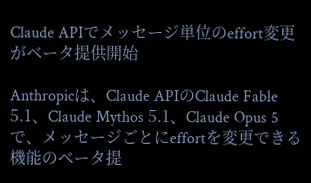Claude APIでメッセージ単位のeffort変更がベータ提供開始

Anthropicは、Claude APIのClaude Fable 5.1、Claude Mythos 5.1、Claude Opus 5で、メッセージごとにeffortを変更できる機能のベータ提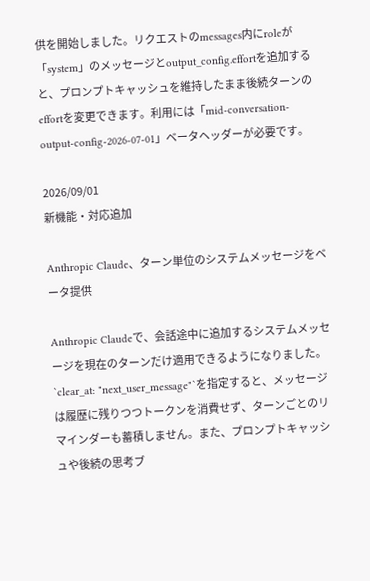供を開始しました。リクエストのmessages内にroleが「system」のメッセージとoutput_config.effortを追加すると、プロンプトキャッシュを維持したまま後続ターンのeffortを変更できます。利用には「mid-conversation-output-config-2026-07-01」ベータヘッダーが必要です。

2026/09/01
新機能・対応追加

Anthropic Claude、ターン単位のシステムメッセージをベータ提供

Anthropic Claudeで、会話途中に追加するシステムメッセージを現在のターンだけ適用できるようになりました。`clear_at: "next_user_message"`を指定すると、メッセージは履歴に残りつつトークンを消費せず、ターンごとのリマインダーも蓄積しません。また、プロンプトキャッシュや後続の思考ブ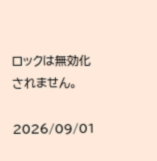ロックは無効化されません。

2026/09/01